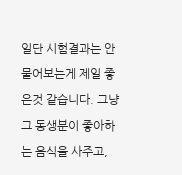일단 시험결과는 안물어보는게 제일 좋은것 같습니다. 그냥 그 동생분이 좋아하는 음식을 사주고,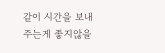같이 시간을 보내주는게 좋지않을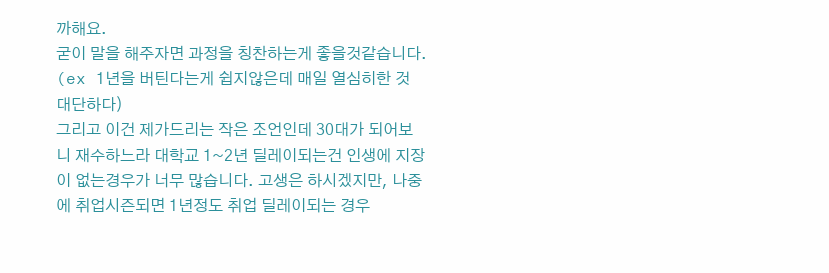까해요.
굳이 말을 해주자면 과정을 칭찬하는게 좋을것같습니다. (ex 1년을 버틴다는게 쉽지않은데 매일 열심히한 것 대단하다)
그리고 이건 제가드리는 작은 조언인데 30대가 되어보니 재수하느라 대학교 1~2년 딜레이되는건 인생에 지장이 없는경우가 너무 많습니다. 고생은 하시겠지만, 나중에 취업시즌되면 1년정도 취업 딜레이되는 경우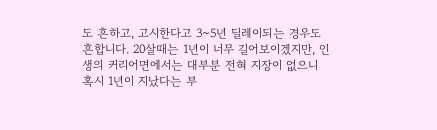도 흔하고, 고시한다고 3~5년 딜레이되는 경우도 흔합니다. 20살때는 1년이 너무 길어보이겠지만, 인생의 커리어면에서는 대부분 전혀 지장이 없으니 혹시 1년이 지났다는 부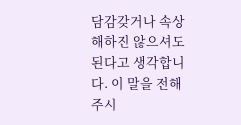담감갖거나 속상해하진 않으셔도 된다고 생각합니다. 이 말을 전해주시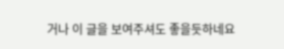거나 이 글을 보여주셔도 좋을듯하네요